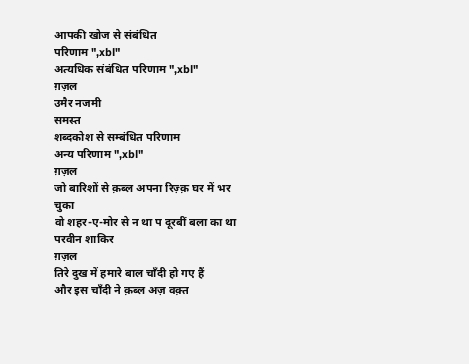आपकी खोज से संबंधित
परिणाम ",xbl"
अत्यधिक संबंधित परिणाम ",xbl"
ग़ज़ल
उमैर नजमी
समस्त
शब्दकोश से सम्बंधित परिणाम
अन्य परिणाम ",xbl"
ग़ज़ल
जो बारिशों से क़ब्ल अपना रिज़्क़ घर में भर चुका
वो शहर-ए-मोर से न था प दूरबीं बला का था
परवीन शाकिर
ग़ज़ल
तिरे दुख में हमारे बाल चाँदी हो गए हैं
और इस चाँदी ने क़ब्ल अज़ वक़्त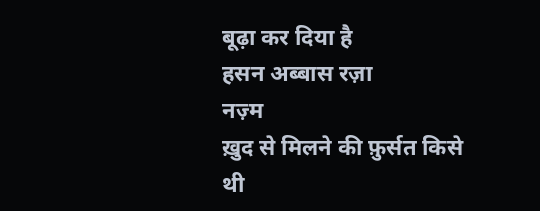बूढ़ा कर दिया है
हसन अब्बास रज़ा
नज़्म
ख़ुद से मिलने की फ़ुर्सत किसे थी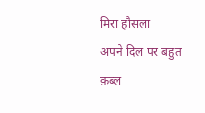मिरा हौसला
अपने दिल पर बहुत क़ब्ल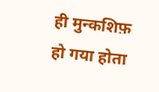ही मुन्कशिफ़ हो गया होता